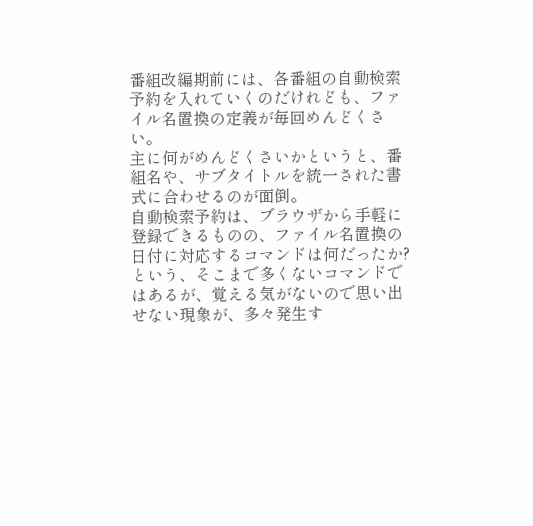番組改編期前には、各番組の自動検索予約を入れていくのだけれども、ファイル名置換の定義が毎回めんどくさい。
主に何がめんどくさいかというと、番組名や、サブタイトルを統一された書式に合わせるのが面倒。
自動検索予約は、ブラウザから手軽に登録できるものの、ファイル名置換の日付に対応するコマンドは何だったか?
という、そこまで多くないコマンドではあるが、覚える気がないので思い出せない現象が、多々発生す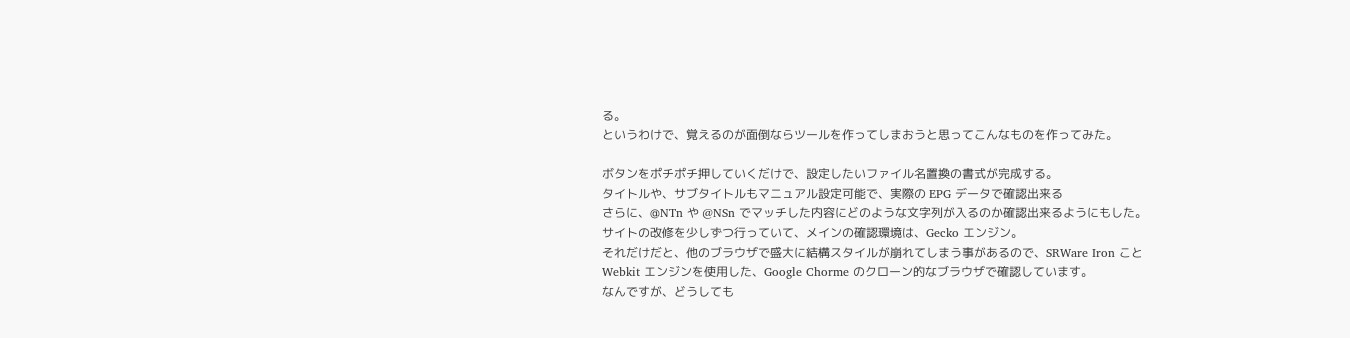る。
というわけで、覚えるのが面倒ならツールを作ってしまおうと思ってこんなものを作ってみた。

ボタンをポチポチ押していくだけで、設定したいファイル名置換の書式が完成する。
タイトルや、サブタイトルもマニュアル設定可能で、実際の EPG データで確認出来る
さらに、@NTn や @NSn でマッチした内容にどのような文字列が入るのか確認出来るようにもした。
サイトの改修を少しずつ行っていて、メインの確認環境は、Gecko エンジン。
それだけだと、他のブラウザで盛大に結構スタイルが崩れてしまう事があるので、SRWare Iron こと
Webkit エンジンを使用した、Google Chorme のクローン的なブラウザで確認しています。
なんですが、どうしても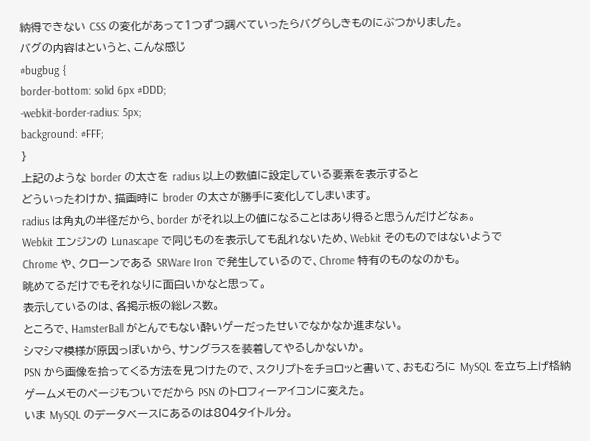納得できない CSS の変化があって1つずつ調べていったらバグらしきものにぶつかりました。
バグの内容はというと、こんな感じ
#bugbug {
border-bottom: solid 6px #DDD;
-webkit-border-radius: 5px;
background: #FFF;
}
上記のような border の太さを radius 以上の数値に設定している要素を表示すると
どういったわけか、描画時に broder の太さが勝手に変化してしまいます。
radius は角丸の半径だから、border がそれ以上の値になることはあり得ると思うんだけどなぁ。
Webkit エンジンの Lunascape で同じものを表示しても乱れないため、Webkit そのものではないようで
Chrome や、クローンである SRWare Iron で発生しているので、Chrome 特有のものなのかも。
眺めてるだけでもそれなりに面白いかなと思って。
表示しているのは、各掲示板の総レス数。
ところで、HamsterBall がとんでもない酔いゲーだったせいでなかなか進まない。
シマシマ模様が原因っぽいから、サングラスを装着してやるしかないか。
PSN から画像を拾ってくる方法を見つけたので、スクリプトをチョロッと書いて、おもむろに MySQL を立ち上げ格納
ゲームメモのページもついでだから PSN のトロフィーアイコンに変えた。
いま MySQL のデータベースにあるのは804タイトル分。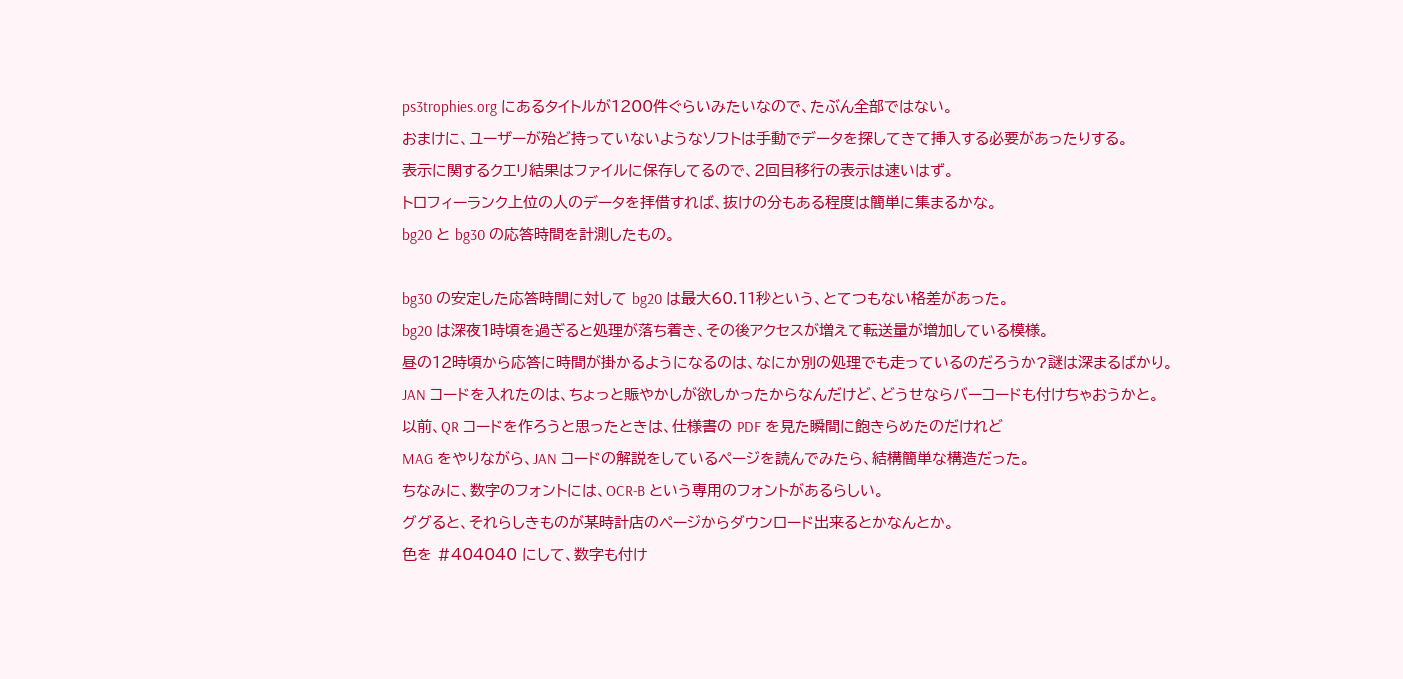ps3trophies.org にあるタイトルが1200件ぐらいみたいなので、たぶん全部ではない。
おまけに、ユーザーが殆ど持っていないようなソフトは手動でデータを探してきて挿入する必要があったりする。
表示に関するクエリ結果はファイルに保存してるので、2回目移行の表示は速いはず。
トロフィーランク上位の人のデータを拝借すれば、抜けの分もある程度は簡単に集まるかな。
bg20 と bg30 の応答時間を計測したもの。

bg30 の安定した応答時間に対して bg20 は最大60.11秒という、とてつもない格差があった。
bg20 は深夜1時頃を過ぎると処理が落ち着き、その後アクセスが増えて転送量が増加している模様。
昼の12時頃から応答に時間が掛かるようになるのは、なにか別の処理でも走っているのだろうか?謎は深まるばかり。
JAN コードを入れたのは、ちょっと賑やかしが欲しかったからなんだけど、どうせならバーコードも付けちゃおうかと。
以前、QR コードを作ろうと思ったときは、仕様書の PDF を見た瞬間に飽きらめたのだけれど
MAG をやりながら、JAN コードの解説をしているページを読んでみたら、結構簡単な構造だった。
ちなみに、数字のフォントには、OCR-B という専用のフォントがあるらしい。
ググると、それらしきものが某時計店のページからダウンロード出来るとかなんとか。
色を #404040 にして、数字も付け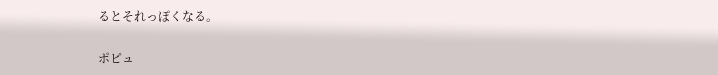るとそれっぽくなる。

ポピュ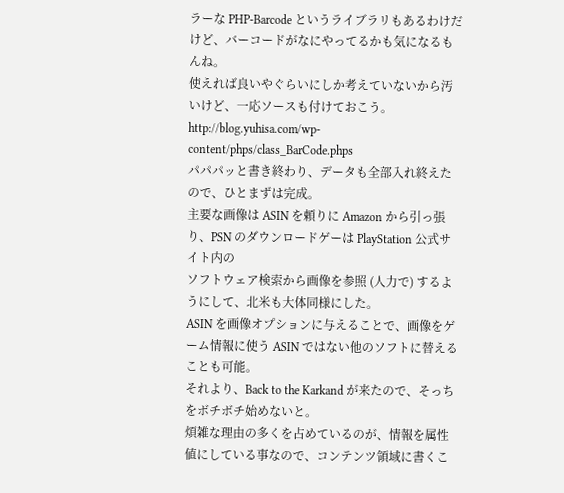ラーな PHP-Barcode というライブラリもあるわけだけど、バーコードがなにやってるかも気になるもんね。
使えれば良いやぐらいにしか考えていないから汚いけど、一応ソースも付けておこう。
http://blog.yuhisa.com/wp-content/phps/class_BarCode.phps
パパパッと書き終わり、データも全部入れ終えたので、ひとまずは完成。
主要な画像は ASIN を頼りに Amazon から引っ張り、PSN のダウンロードゲーは PlayStation 公式サイト内の
ソフトウェア検索から画像を参照 (人力で) するようにして、北米も大体同様にした。
ASIN を画像オプションに与えることで、画像をゲーム情報に使う ASIN ではない他のソフトに替えることも可能。
それより、Back to the Karkand が来たので、そっちをボチボチ始めないと。
煩雑な理由の多くを占めているのが、情報を属性値にしている事なので、コンテンツ領域に書くこ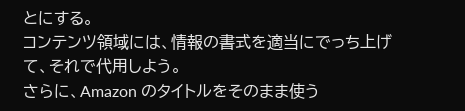とにする。
コンテンツ領域には、情報の書式を適当にでっち上げて、それで代用しよう。
さらに、Amazon のタイトルをそのまま使う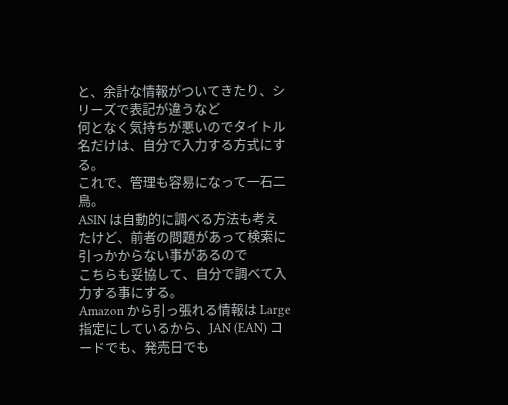と、余計な情報がついてきたり、シリーズで表記が違うなど
何となく気持ちが悪いのでタイトル名だけは、自分で入力する方式にする。
これで、管理も容易になって一石二鳥。
ASIN は自動的に調べる方法も考えたけど、前者の問題があって検索に引っかからない事があるので
こちらも妥協して、自分で調べて入力する事にする。
Amazon から引っ張れる情報は Large 指定にしているから、JAN (EAN) コードでも、発売日でも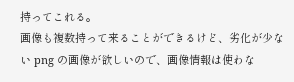持ってこれる。
画像も複数持って来ることができるけど、劣化が少ない png の画像が欲しいので、画像情報は使わな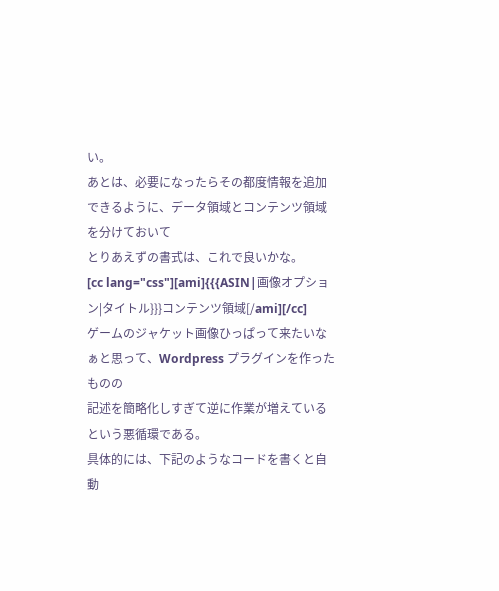い。
あとは、必要になったらその都度情報を追加できるように、データ領域とコンテンツ領域を分けておいて
とりあえずの書式は、これで良いかな。
[cc lang="css"][ami]{{{ASIN|画像オプション|タイトル}}}コンテンツ領域[/ami][/cc]
ゲームのジャケット画像ひっぱって来たいなぁと思って、Wordpress プラグインを作ったものの
記述を簡略化しすぎて逆に作業が増えているという悪循環である。
具体的には、下記のようなコードを書くと自動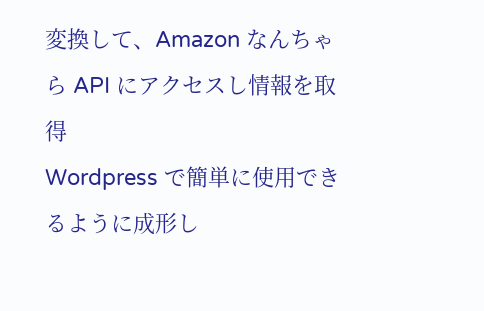変換して、Amazon なんちゃら API にアクセスし情報を取得
Wordpress で簡単に使用できるように成形し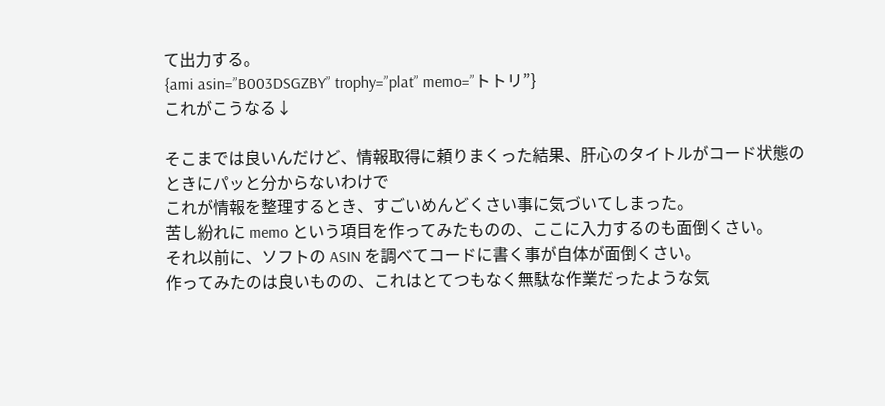て出力する。
{ami asin=”B003DSGZBY” trophy=”plat” memo=”トトリ”}
これがこうなる↓

そこまでは良いんだけど、情報取得に頼りまくった結果、肝心のタイトルがコード状態のときにパッと分からないわけで
これが情報を整理するとき、すごいめんどくさい事に気づいてしまった。
苦し紛れに memo という項目を作ってみたものの、ここに入力するのも面倒くさい。
それ以前に、ソフトの ASIN を調べてコードに書く事が自体が面倒くさい。
作ってみたのは良いものの、これはとてつもなく無駄な作業だったような気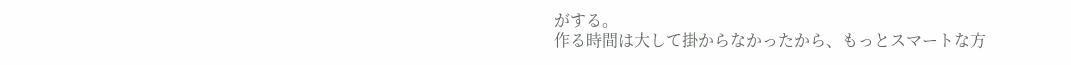がする。
作る時間は大して掛からなかったから、もっとスマートな方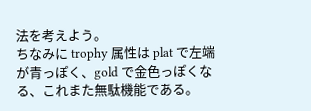法を考えよう。
ちなみに trophy 属性は plat で左端が青っぽく、gold で金色っぽくなる、これまた無駄機能である。